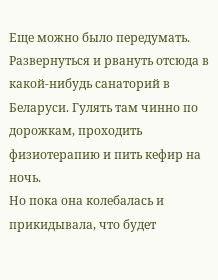Еще можно было передумать. Развернуться и рвануть отсюда в какой-нибудь санаторий в Беларуси. Гулять там чинно по дорожкам, проходить физиотерапию и пить кефир на ночь.
Но пока она колебалась и прикидывала, что будет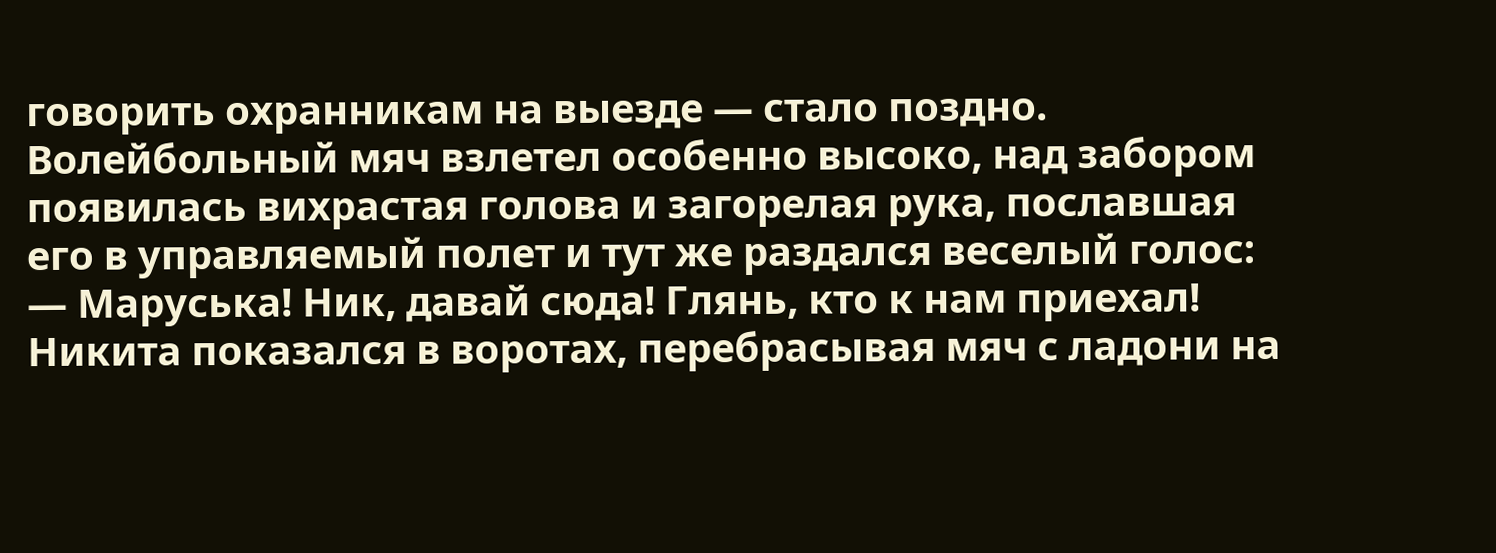говорить охранникам на выезде — стало поздно.
Волейбольный мяч взлетел особенно высоко, над забором появилась вихрастая голова и загорелая рука, пославшая его в управляемый полет и тут же раздался веселый голос:
— Маруська! Ник, давай сюда! Глянь, кто к нам приехал!
Никита показался в воротах, перебрасывая мяч с ладони на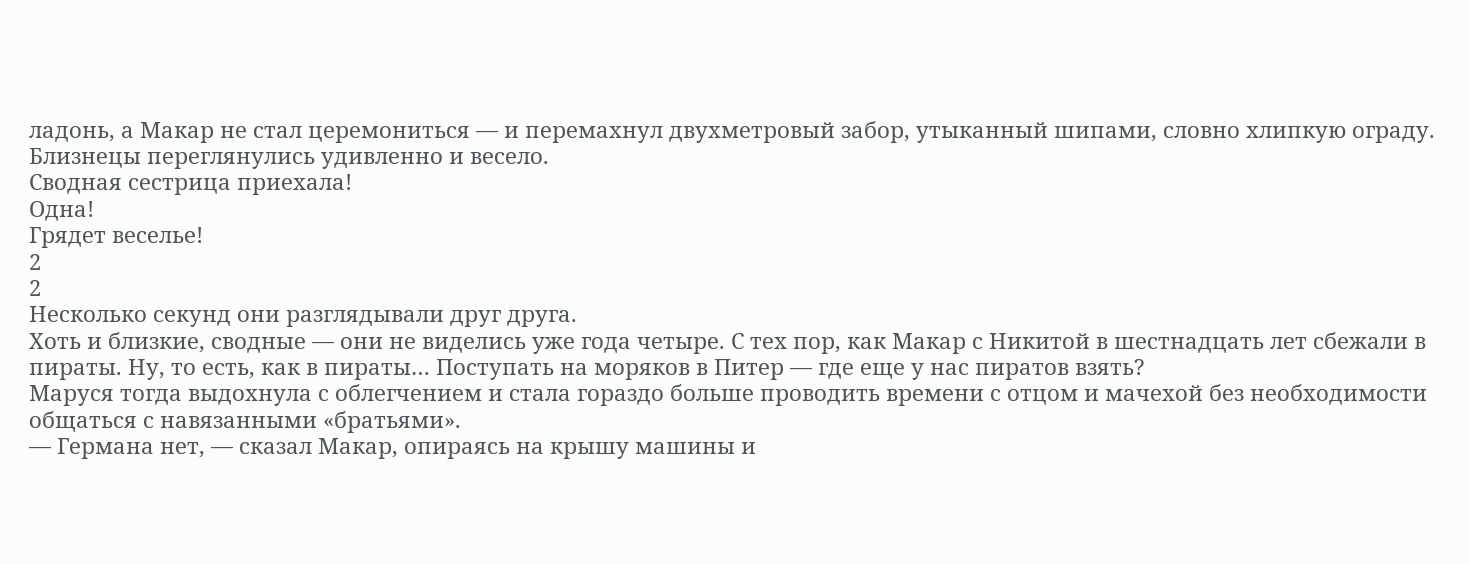ладонь, а Макар не стал церемониться — и перемахнул двухметровый забор, утыканный шипами, словно хлипкую ограду.
Близнецы переглянулись удивленно и весело.
Сводная сестрица приехала!
Одна!
Грядет веселье!
2
2
Несколько секунд они разглядывали друг друга.
Хоть и близкие, сводные — они не виделись уже года четыре. С тех пор, как Макар с Никитой в шестнадцать лет сбежали в пираты. Ну, то есть, как в пираты… Поступать на моряков в Питер — где еще у нас пиратов взять?
Маруся тогда выдохнула с облегчением и стала гораздо больше проводить времени с отцом и мачехой без необходимости общаться с навязанными «братьями».
— Германа нет, — сказал Макар, опираясь на крышу машины и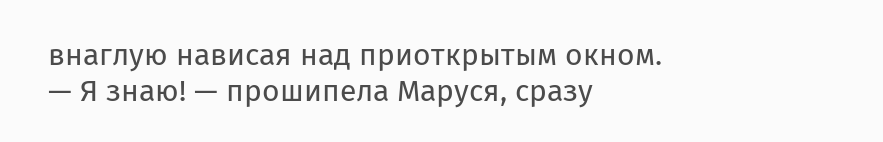внаглую нависая над приоткрытым окном.
— Я знаю! — прошипела Маруся, сразу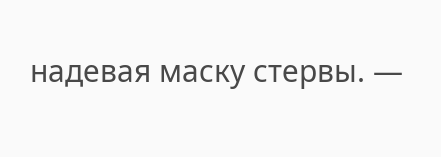надевая маску стервы. —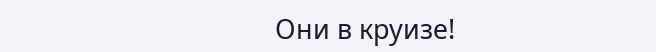Они в круизе!